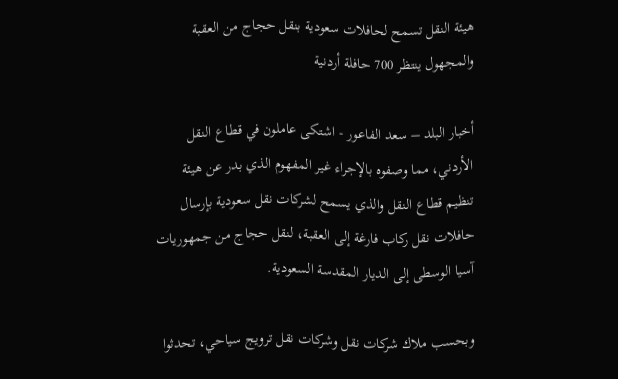هيئة النقل تسمح لحافلات سعودية بنقل حجاج من العقبة والمجهول ينتظر 700 حافلة أردنية

أخبار البلد – سعد الفاعور - اشتكى عاملون في قطاع النقل الأردني، مما وصفوه بالإجراء غير المفهوم الذي بدر عن هيئة تنظيم قطاع النقل والذي يسمح لشركات نقل سعودية بإرسال حافلات نقل ركاب فارغة إلى العقبة، لنقل حجاج من جمهوريات آسيا الوسطى إلى الديار المقدسة السعودية.

وبحسب ملاك شركات نقل وشركات نقل ترويج سياحي، تحدثوا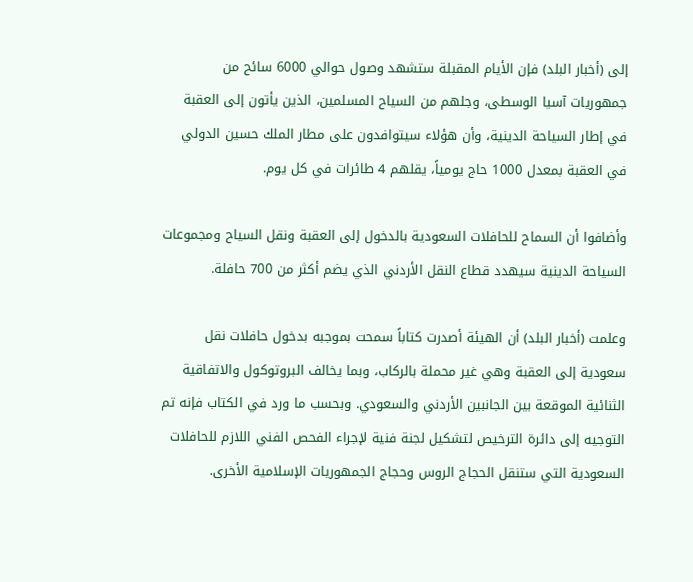إلى (أخبار البلد) فإن الأيام المقبلة ستشهد وصول حوالي 6000 سائح من جمهوريات آسيا الوسطى، وجلهم من السياح المسلمين، الذين يأتون إلى العقبة في إطار السياحة الدينية، وأن هؤلاء سيتوافدون على مطار الملك حسين الدولي في العقبة بمعدل 1000 حاج يومياً، يقلهم 4 طائرات في كل يوم.

وأضافوا أن السماح للحافلات السعودية بالدخول إلى العقبة ونقل السياح ومجموعات السياحة الدينية سيهدد قطاع النقل الأردني الذي يضم أكثر من 700 حافلة.

وعلمت (أخبار البلد) أن الهيئة أصدرت كتاباً سمحت بموجبه بدخول حافلات نقل سعودية إلى العقبة وهي غير محملة بالركاب، وبما يخالف البروتوكول والاتفاقية الثنائية الموقعة بين الجانبين الأردني والسعودي. وبحسب ما ورد في الكتاب فإنه تم التوجيه إلى دائرة الترخيص لتشكيل لجنة فنية لإجراء الفحص الفني اللازم للحافلات السعودية التي ستنقل الحجاج الروس وحجاج الجمهوريات الإسلامية الأخرى.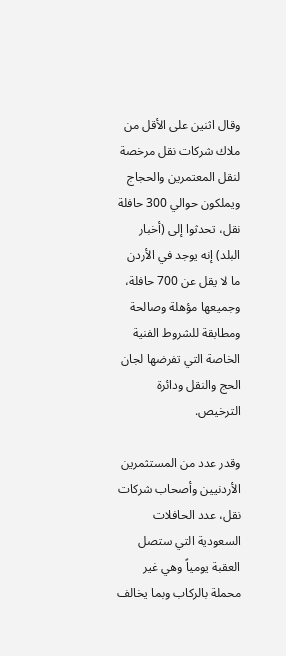وقال اثنين على الأقل من ملاك شركات نقل مرخصة لنقل المعتمرين والحجاج ويملكون حوالي 300 حافلة نقل، تحدثوا إلى (أخبار البلد) إنه يوجد في الأردن ما لا يقل عن 700 حافلة، وجميعها مؤهلة وصالحة ومطابقة للشروط الفنية الخاصة التي تفرضها لجان الحج والنقل ودائرة الترخيص.

وقدر عدد من المستثمرين الأردنيين وأصحاب شركات نقل، عدد الحافلات السعودية التي ستصل العقبة يومياً وهي غير محملة بالركاب وبما يخالف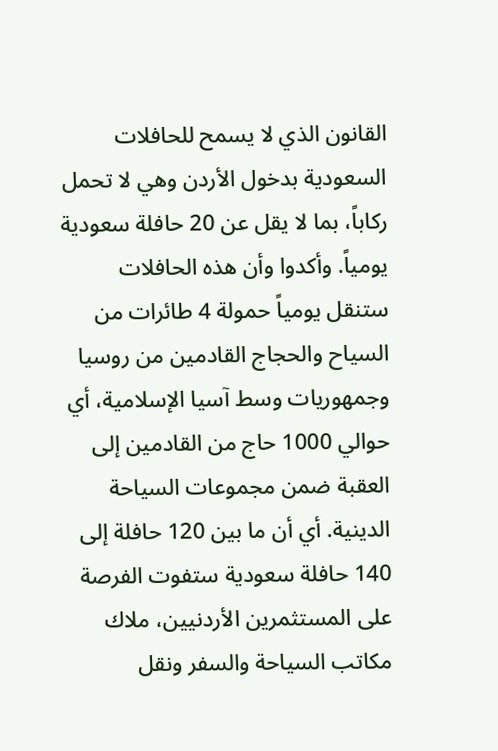القانون الذي لا يسمح للحافلات السعودية بدخول الأردن وهي لا تحمل ركاباً، بما لا يقل عن 20 حافلة سعودية يومياً. وأكدوا وأن هذه الحافلات ستنقل يومياً حمولة 4 طائرات من السياح والحجاج القادمين من روسيا وجمهوريات وسط آسيا الإسلامية، أي حوالي 1000 حاج من القادمين إلى العقبة ضمن مجموعات السياحة الدينية. أي أن ما بين 120 حافلة إلى 140 حافلة سعودية ستفوت الفرصة على المستثمرين الأردنيين، ملاك مكاتب السياحة والسفر ونقل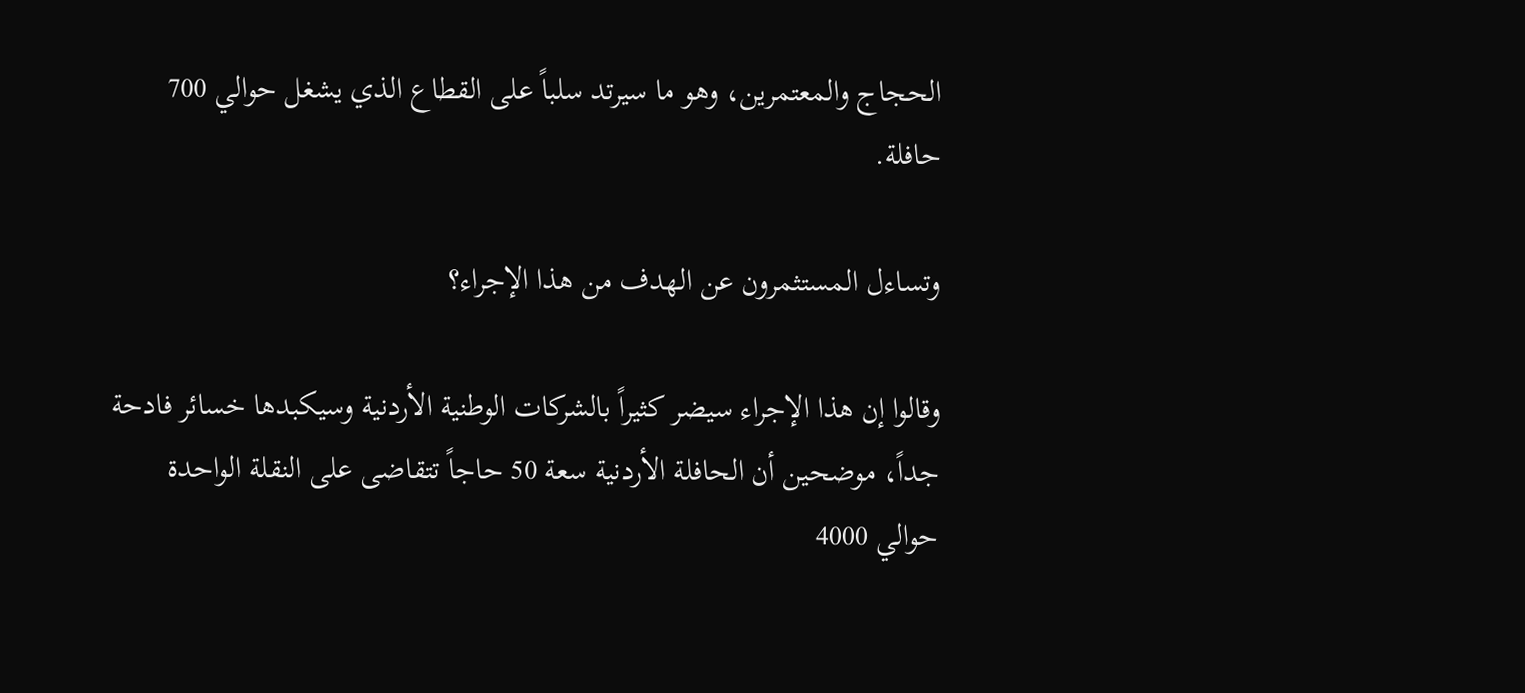الحجاج والمعتمرين، وهو ما سيرتد سلباً على القطاع الذي يشغل حوالي 700 حافلة.

وتساءل المستثمرون عن الهدف من هذا الإجراء؟

وقالوا إن هذا الإجراء سيضر كثيراً بالشركات الوطنية الأردنية وسيكبدها خسائر فادحة جداً، موضحين أن الحافلة الأردنية سعة 50 حاجاً تتقاضى على النقلة الواحدة حوالي 4000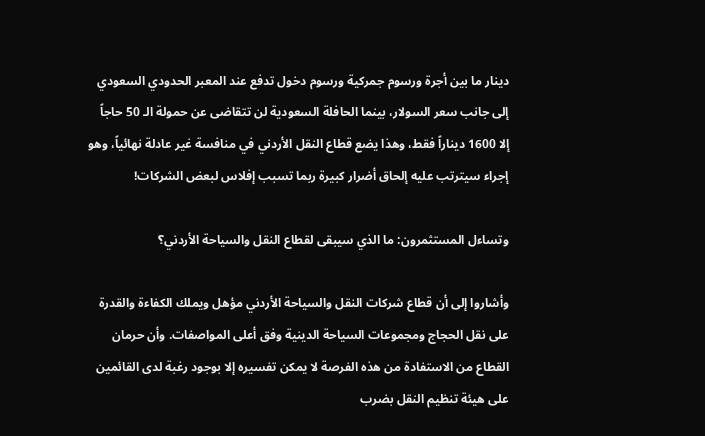دينار ما بين أجرة ورسوم جمركية ورسوم دخول تدفع عند المعبر الحدودي السعودي إلى جانب سعر السولار، بينما الحافلة السعودية لن تتقاضى عن حمولة الـ 50 حاجاً إلا 1600 ديناراً فقط، وهذا يضع قطاع النقل الأردني في منافسة غير عادلة نهائياً، وهو إجراء سيترتب عليه إلحاق أضرار كبيرة ربما تسبب إفلاس لبعض الشركات!

وتساءل المستثمرون: ما الذي سيبقى لقطاع النقل والسياحة الأردني؟

وأشاروا إلى أن قطاع شركات النقل والسياحة الأردني مؤهل ويملك الكفاءة والقدرة على نقل الحجاج ومجموعات السياحة الدينية وفق أعلى المواصفات. وأن حرمان القطاع من الاستفادة من هذه الفرصة لا يمكن تفسيره إلا بوجود رغبة لدى القائمين على هيئة تنظيم النقل بضرب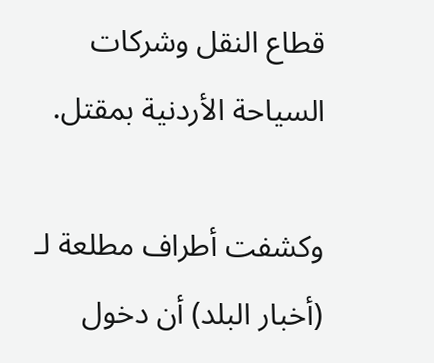قطاع النقل وشركات السياحة الأردنية بمقتل.

وكشفت أطراف مطلعة لـ (أخبار البلد) أن دخول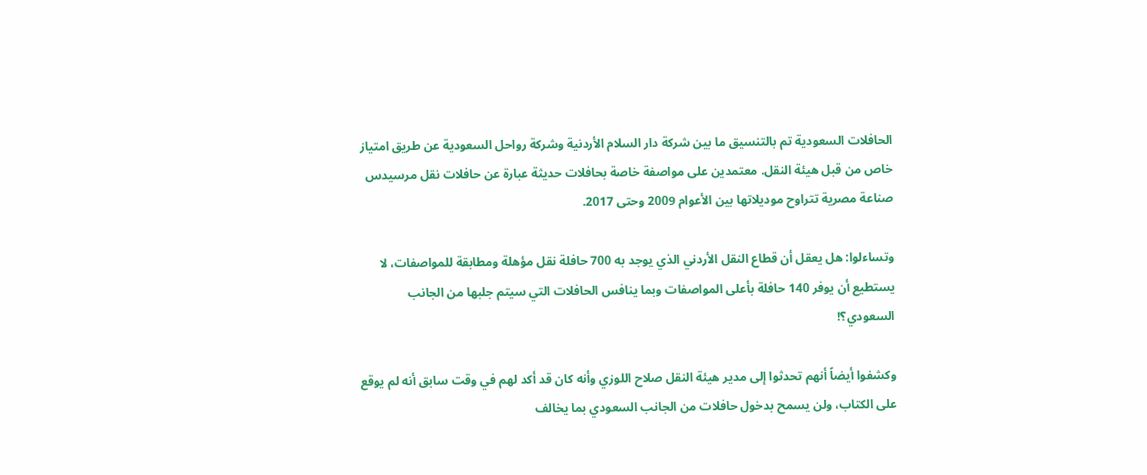الحافلات السعودية تم بالتنسيق ما بين شركة دار السلام الأردنية وشركة رواحل السعودية عن طريق امتياز خاص من قبل هيئة النقل. معتمدين على مواصفة خاصة بحافلات حديثة عبارة عن حافلات نقل مرسيدس صناعة مصرية تتراوح موديلاتها بين الأعوام 2009 وحتى 2017.

وتساءلوا: هل يعقل أن قطاع النقل الأردني الذي يوجد به 700 حافلة نقل مؤهلة ومطابقة للمواصفات، لا يستطيع أن يوفر 140 حافلة بأعلى المواصفات وبما ينافس الحافلات التي سيتم جلبها من الجانب السعودي؟!

وكشفوا أيضاً أنهم تحدثوا إلى مدير هيئة النقل صلاح اللوزي وأنه كان قد أكد لهم في وقت سابق أنه لم يوقع على الكتاب، ولن يسمح بدخول حافلات من الجانب السعودي بما يخالف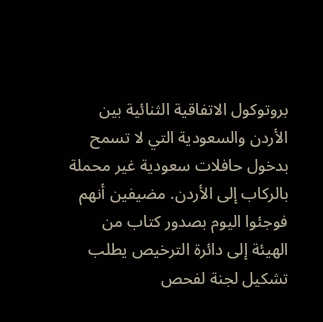بروتوكول الاتفاقية الثنائية بين الأردن والسعودية التي لا تسمح بدخول حافلات سعودية غير محملة بالركاب إلى الأردن. مضيفين أنهم فوجئوا اليوم بصدور كتاب من الهيئة إلى دائرة الترخيص يطلب تشكيل لجنة لفحص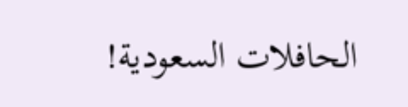الحافلات السعودية!